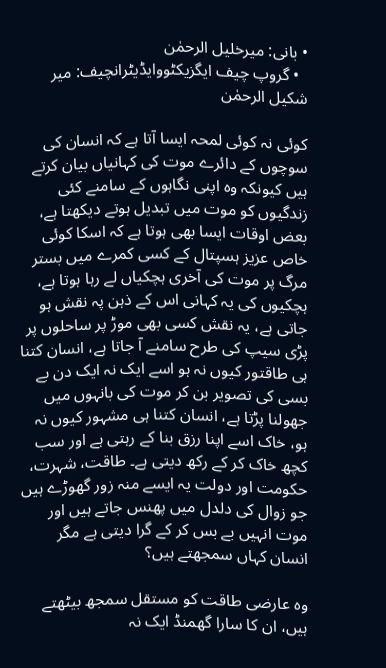• بانی: میرخلیل الرحمٰن
  • گروپ چیف ایگزیکٹووایڈیٹرانچیف: میر شکیل الرحمٰن

کوئی نہ کوئی لمحہ ایسا آتا ہے کہ انسان کی سوچوں کے دائرے موت کی کہانیاں بیان کرتے ہیں کیونکہ وہ اپنی نگاہوں کے سامنے کئی زندگیوں کو موت میں تبدیل ہوتے دیکھتا ہے، بعض اوقات ایسا بھی ہوتا ہے کہ اسکا کوئی خاص عزیز ہسپتال کے کسی کمرے میں بستر مرگ پر موت کی آخری ہچکیاں لے رہا ہوتا ہے، ہچکیوں کی یہ کہانی اس کے ذہن پہ نقش ہو جاتی ہے، یہ نقش کسی بھی موڑ پر ساحلوں پر پڑی سیپ کی طرح سامنے آ جاتا ہے، انسان کتنا ہی طاقتور کیوں نہ ہو اسے ایک نہ ایک دن بے بسی کی تصویر بن کر موت کی بانہوں میں جھولنا پڑتا ہے، انسان کتنا ہی مشہور کیوں نہ ہو، خاک اسے اپنا رزق بنا کے رہتی ہے اور سب کچھ خاک کر کے رکھ دیتی ہے۔ طاقت، شہرت، حکومت اور دولت یہ ایسے منہ زور گھوڑے ہیں جو زوال کی دلدل میں پھنس جاتے ہیں اور موت انہیں بے بس کر کے گرا دیتی ہے مگر انسان کہاں سمجھتے ہیں؟

وہ عارضی طاقت کو مستقل سمجھ بیٹھتے ہیں، ان کا سارا گھمنڈ ایک نہ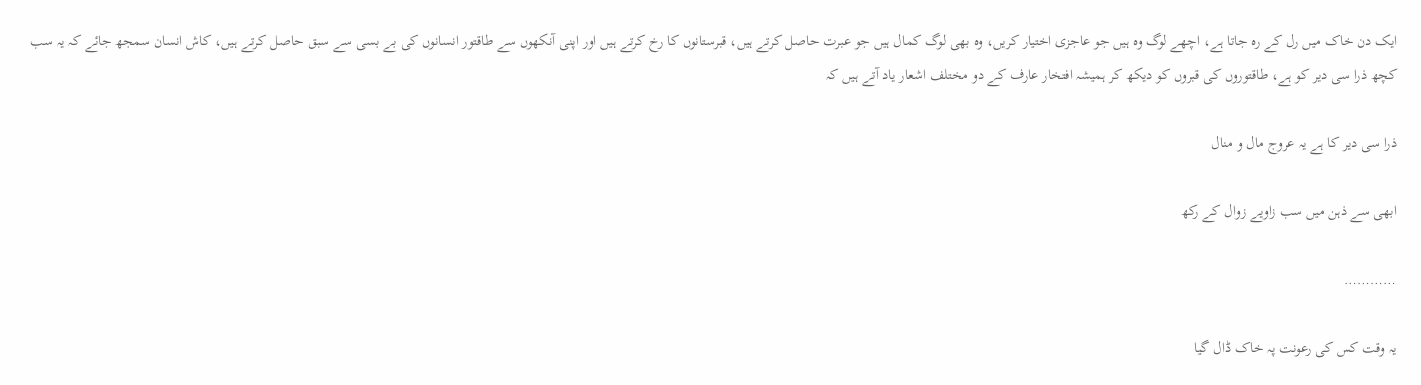ایک دن خاک میں رل کے رہ جاتا ہے، اچھے لوگ وہ ہیں جو عاجزی اختیار کریں، وہ بھی لوگ کمال ہیں جو عبرت حاصل کرتے ہیں، قبرستانوں کا رخ کرتے ہیں اور اپنی آنکھوں سے طاقتور انسانوں کی بے بسی سے سبق حاصل کرتے ہیں، کاش انسان سمجھ جائے کہ یہ سب کچھ ذرا سی دیر کو ہے، طاقتوروں کی قبروں کو دیکھ کر ہمیشہ افتخار عارف کے دو مختلف اشعار یاد آتے ہیں کہ

ذرا سی دیر کا ہے یہ عروج مال و منال

ابھی سے ذہن میں سب زاویے زوال کے رکھ

…………

یہ وقت کس کی رعونت پہ خاک ڈال گیا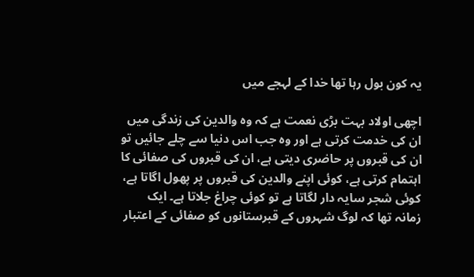یہ کون بول رہا تھا خدا کے لہجے میں

اچھی اولاد بہت بڑی نعمت ہے کہ وہ والدین کی زندگی میں ان کی خدمت کرتی ہے اور وہ جب اس دنیا سے چلے جائیں تو ان کی قبروں پر حاضری دیتی ہے، ان کی قبروں کی صفائی کا اہتمام کرتی ہے، کوئی اپنے والدین کی قبروں پر پھول اگاتا ہے، کوئی شجر سایہ دار لگاتا ہے تو کوئی چراغ جلاتا ہے۔ ایک زمانہ تھا کہ لوگ شہروں کے قبرستانوں کو صفائی کے اعتبار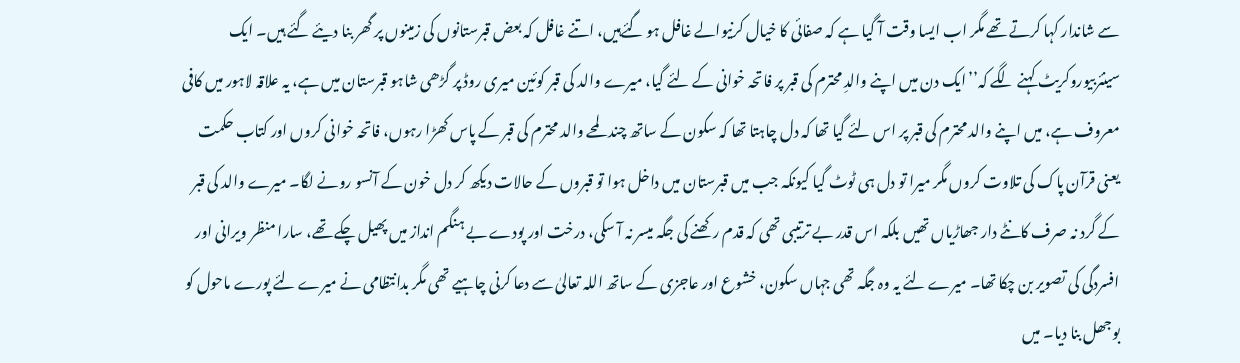سے شاندار کہا کرتے تھے مگر اب ایسا وقت آ گیا ہے کہ صفائی کا خیال کرنیوالے غافل ہو گئےہیں، اتنے غافل کہ بعض قبرستانوں کی زمینوں پر گھر بنا دیئے گئے ہیں۔ ایک سینئربیوروکریٹ کہنے لگے کہ’’ایک دن میں اپنے والدِ محترم کی قبر پر فاتحہ خوانی کے لئے گیا، میرے والد کی قبر کوئین میری روڈ پر گڑھی شاہو قبرستان میں ہے، یہ علاقہ لاہور میں کافی معروف ہے، میں اپنے والد محترم کی قبر پر اس لئے گیا تھا کہ دل چاہتا تھا کہ سکون کے ساتھ چند لمحے والد محترم کی قبر کے پاس کھڑا رہوں، فاتحہ خوانی کروں اور کتاب حکمت یعنی قرآن پاک کی تلاوت کروں مگر میرا تو دل ہی ٹوٹ گیا کیونکہ جب میں قبرستان میں داخل ہوا تو قبروں کے حالات دیکھ کر دل خون کے آنسو رونے لگا۔ میرے والد کی قبر کے گرد نہ صرف کانٹے دار جھاڑیاں تھیں بلکہ اس قدر بے ترتیبی تھی کہ قدم رکھنے کی جگہ میسر نہ آ سکی، درخت اور پودے بے ہنگم انداز میں پھیل چکے تھے، سارا منظر ویرانی اور افسردگی کی تصویر بن چکا تھا۔ میرے لئے یہ وہ جگہ تھی جہاں سکون، خشوع اور عاجزی کے ساتھ اللہ تعالیٰ سے دعا کرنی چاہیے تھی مگر بدانتظامی نے میرے لئے پورے ماحول کو بوجھل بنا دیا۔ میں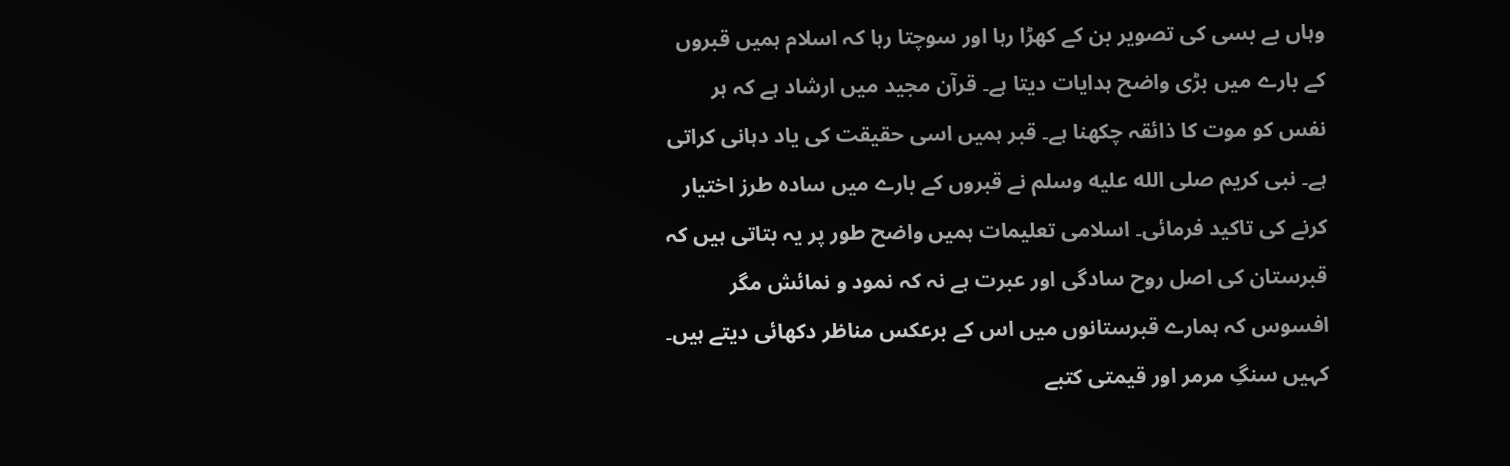وہاں بے بسی کی تصویر بن کے کھڑا رہا اور سوچتا رہا کہ اسلام ہمیں قبروں کے بارے میں بڑی واضح ہدایات دیتا ہے۔ قرآن مجید میں ارشاد ہے کہ ہر نفس کو موت کا ذائقہ چکھنا ہے۔ قبر ہمیں اسی حقیقت کی یاد دہانی کراتی ہے۔ نبی کریم صلى الله عليه وسلم نے قبروں کے بارے میں سادہ طرز اختیار کرنے کی تاکید فرمائی۔ اسلامی تعلیمات ہمیں واضح طور پر یہ بتاتی ہیں کہ قبرستان کی اصل روح سادگی اور عبرت ہے نہ کہ نمود و نمائش مگر افسوس کہ ہمارے قبرستانوں میں اس کے برعکس مناظر دکھائی دیتے ہیں۔ کہیں سنگِ مرمر اور قیمتی کتبے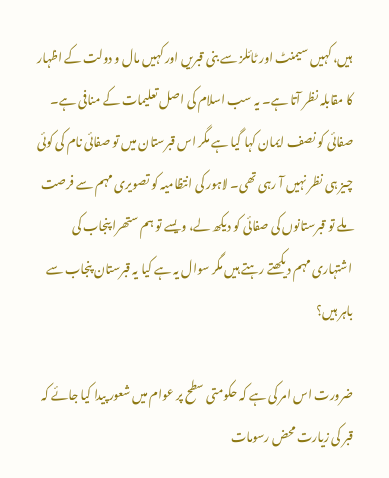ہیں، کہیں سیمنٹ اور ٹائلز سے بنی قبریں اور کہیں مال و دولت کے اظہار کا مقابلہ نظر آتا ہے۔ یہ سب اسلام کی اصل تعلیمات کے منافی ہے۔ صفائی کو نصف ایمان کہا گیا ہے مگر اس قبرستان میں تو صفائی نام کی کوئی چیز ہی نظر نہیں آ رہی تھی۔ لاہور کی انتظامیہ کو تصویری مہم سے فرصت ملے تو قبرستانوں کی صفائی کو دیکھ لے، ویسے تو ہم ستھرا پنجاب کی اشتہاری مہم دیکھتے رہتے ہیں مگر سوال یہ ہے کیا یہ قبرستان پنجاب سے باہر ہیں؟

ضرورت اس امر کی ہے کہ حکومتی سطح پر عوام میں شعور پیدا کیا جائے کہ قبر کی زیارت محض رسومات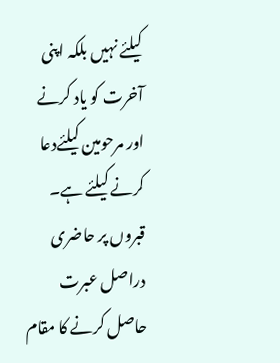کیلئے نہیں بلکہ اپنی آخرت کو یاد کرنے اور مرحومین کیلئےدعا کرنے کیلئے ہے۔ قبروں پر حاضری دراصل عبرت حاصل کرنے کا مقام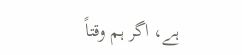ہے، اگر ہم وقتاً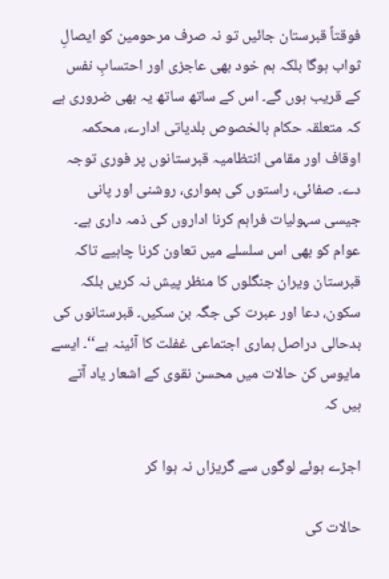فوقتاً قبرستان جائیں تو نہ صرف مرحومین کو ایصالِ ثواب ہوگا بلکہ ہم خود بھی عاجزی اور احتسابِ نفس کے قریب ہوں گے۔ اس کے ساتھ ساتھ یہ بھی ضروری ہے کہ متعلقہ حکام بالخصوص بلدیاتی ادارے، محکمہ اوقاف اور مقامی انتظامیہ قبرستانوں پر فوری توجہ دے۔ صفائی، راستوں کی ہمواری، روشنی اور پانی جیسی سہولیات فراہم کرنا اداروں کی ذمہ داری ہے۔ عوام کو بھی اس سلسلے میں تعاون کرنا چاہیے تاکہ قبرستان ویران جنگلوں کا منظر پیش نہ کریں بلکہ سکون، دعا اور عبرت کی جگہ بن سکیں۔ قبرستانوں کی بدحالی دراصل ہماری اجتماعی غفلت کا آئینہ ہے‘‘۔ ایسے مایوس کن حالات میں محسن نقوی کے اشعار یاد آتے ہیں کہ

اجڑے ہوئے لوگوں سے گریزاں نہ ہوا کر

حالات کی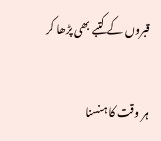قبروں کے کتبے بھی پڑھا کر

ہر وقت کا ہنسنا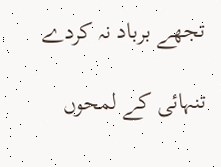تجھے برباد نہ کردے

تنہائی کے لمحوں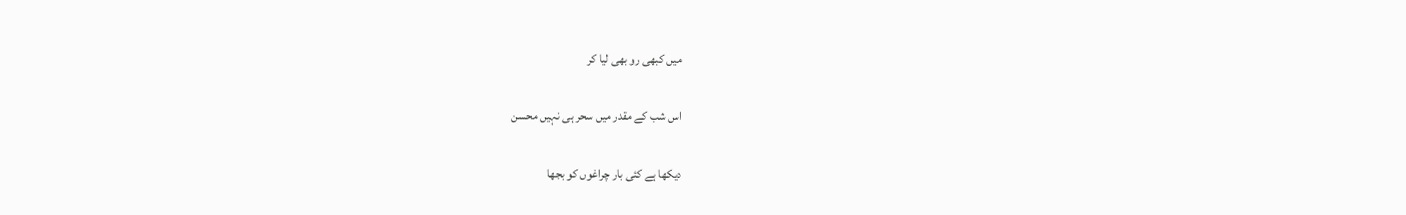میں کبھی رو بھی لیا کر

اس شب کے مقدر میں سحر ہی نہیں محسن

دیکھا ہے کئی بار چراغوں کو بجھا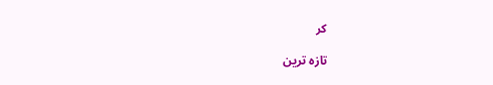کر

تازہ ترین